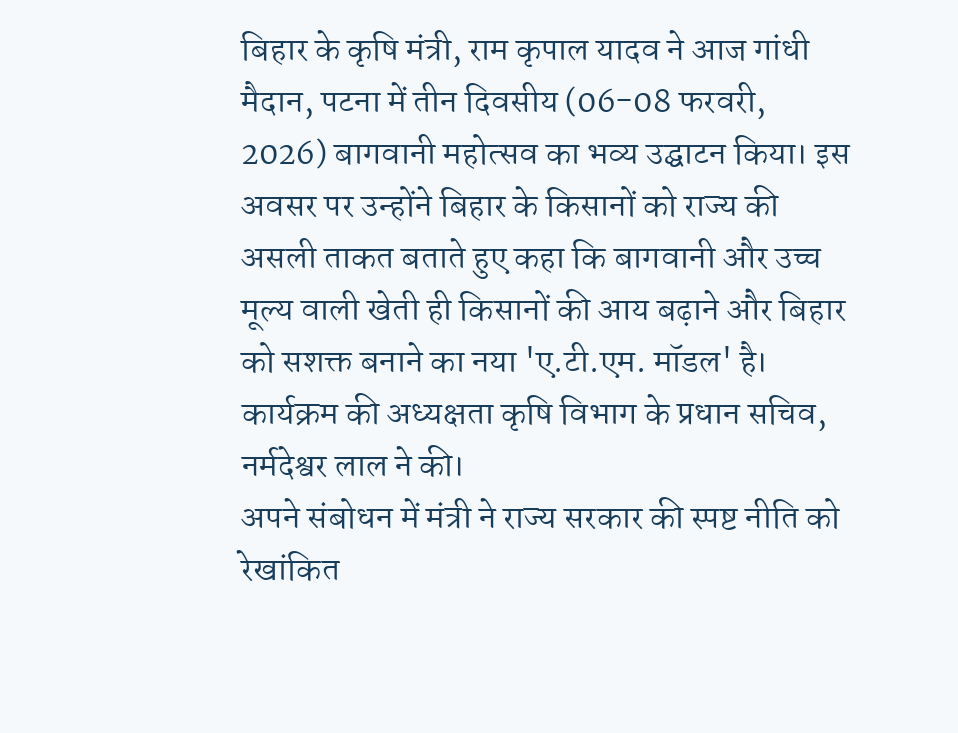बिहार के कृषि मंत्री, राम कृपाल यादव ने आज गांधी मैदान, पटना में तीन दिवसीय (06-08 फरवरी, 2026) बागवानी महोत्सव का भव्य उद्घाटन किया। इस अवसर पर उन्होंने बिहार के किसानों को राज्य की असली ताकत बताते हुए कहा कि बागवानी और उच्च मूल्य वाली खेती ही किसानों की आय बढ़ाने और बिहार को सशक्त बनाने का नया 'ए.टी.एम. मॉडल' है। कार्यक्रम की अध्यक्षता कृषि विभाग के प्रधान सचिव, नर्मदेश्वर लाल ने की।
अपने संबोधन में मंत्री ने राज्य सरकार की स्पष्ट नीति को रेखांकित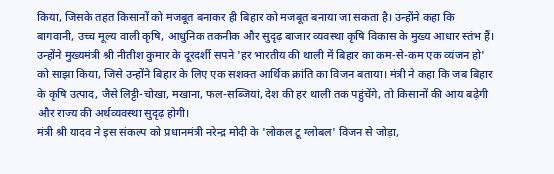किया, जिसके तहत किसानों को मजबूत बनाकर ही बिहार को मजबूत बनाया जा सकता है। उन्होंने कहा कि बागवानी, उच्च मूल्य वाली कृषि, आधुनिक तकनीक और सुदृढ़ बाजार व्यवस्था कृषि विकास के मुख्य आधार स्तंभ हैं। उन्होंने मुख्यमंत्री श्री नीतीश कुमार के दूरदर्शी सपने 'हर भारतीय की थाली में बिहार का कम-से-कम एक व्यंजन हो' को साझा किया, जिसे उन्होंने बिहार के लिए एक सशक्त आर्थिक क्रांति का विजन बताया। मंत्री ने कहा कि जब बिहार के कृषि उत्पाद, जैसे लिट्टी-चोखा, मखाना, फल-सब्जियां, देश की हर थाली तक पहुंचेंगे, तो किसानों की आय बढ़ेगी और राज्य की अर्थव्यवस्था सुदृढ़ होगी।
मंत्री श्री यादव ने इस संकल्प को प्रधानमंत्री नरेन्द्र मोदी के 'लोकल टू ग्लोबल' विजन से जोड़ा,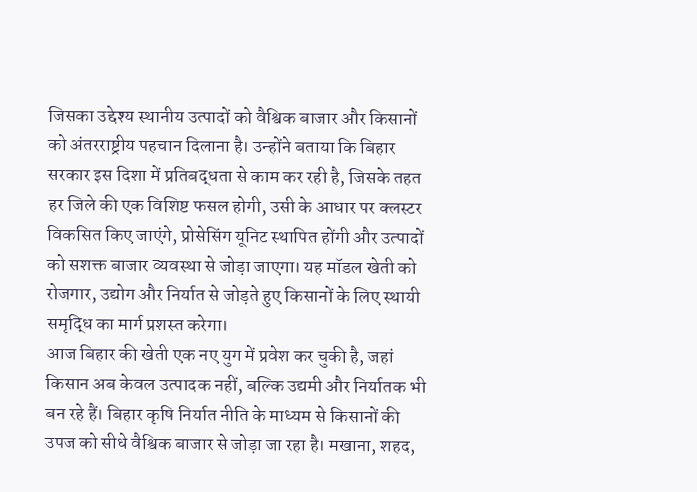जिसका उद्देश्य स्थानीय उत्पादों को वैश्विक बाजार और किसानों को अंतरराष्ट्रीय पहचान दिलाना है। उन्होंने बताया कि बिहार सरकार इस दिशा में प्रतिबद्धता से काम कर रही है, जिसके तहत हर जिले की एक विशिष्ट फसल होगी, उसी के आधार पर क्लस्टर विकसित किए जाएंगे, प्रोसेसिंग यूनिट स्थापित होंगी और उत्पादों को सशक्त बाजार व्यवस्था से जोड़ा जाएगा। यह मॉडल खेती को रोजगार, उद्योग और निर्यात से जोड़ते हुए किसानों के लिए स्थायी समृद्धि का मार्ग प्रशस्त करेगा।
आज बिहार की खेती एक नए युग में प्रवेश कर चुकी है, जहां किसान अब केवल उत्पादक नहीं, बल्कि उद्यमी और निर्यातक भी बन रहे हैं। बिहार कृषि निर्यात नीति के माध्यम से किसानों की उपज को सीधे वैश्विक बाजार से जोड़ा जा रहा है। मखाना, शहद,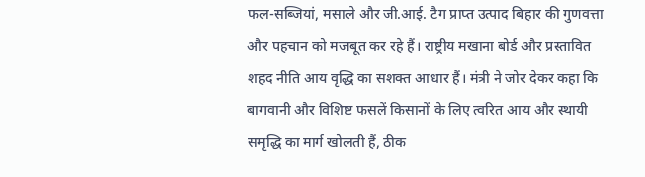फल-सब्जियां, मसाले और जी.आई. टैग प्राप्त उत्पाद बिहार की गुणवत्ता और पहचान को मजबूत कर रहे हैं। राष्ट्रीय मखाना बोर्ड और प्रस्तावित शहद नीति आय वृद्धि का सशक्त आधार हैं। मंत्री ने जोर देकर कहा कि बागवानी और विशिष्ट फसलें किसानों के लिए त्वरित आय और स्थायी समृद्धि का मार्ग खोलती हैं, ठीक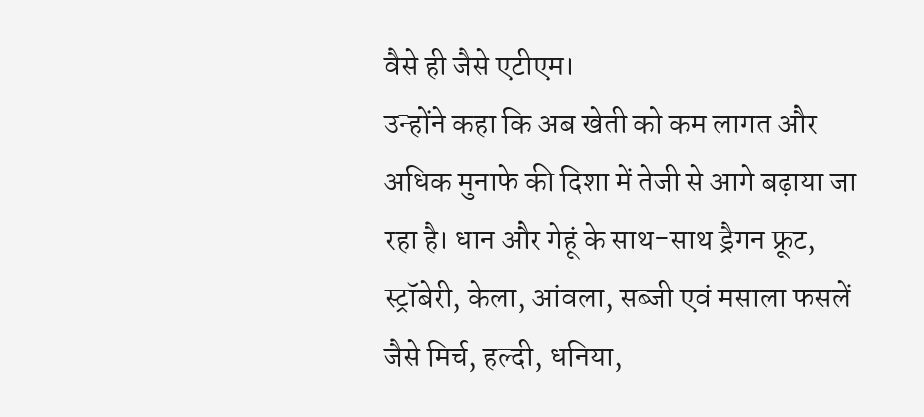वैसे ही जैसे एटीएम।
उन्होंने कहा कि अब खेती को कम लागत और अधिक मुनाफे की दिशा में तेजी से आगे बढ़ाया जा रहा है। धान और गेहूं के साथ-साथ ड्रैगन फ्रूट, स्ट्रॉबेरी, केला, आंवला, सब्जी एवं मसाला फसलें जैसे मिर्च, हल्दी, धनिया,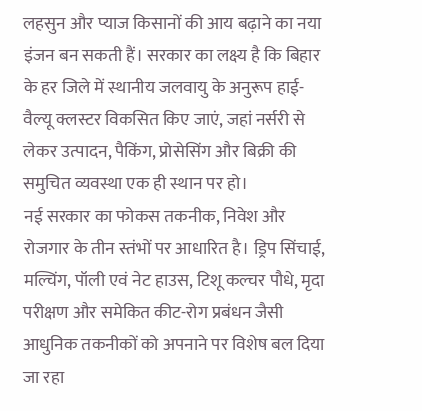लहसुन और प्याज किसानों की आय बढ़ाने का नया इंजन बन सकती हैं। सरकार का लक्ष्य है कि बिहार के हर जिले में स्थानीय जलवायु के अनुरूप हाई-वैल्यू क्लस्टर विकसित किए जाएं, जहां नर्सरी से लेकर उत्पादन, पैकिंग, प्रोसेसिंग और बिक्री की समुचित व्यवस्था एक ही स्थान पर हो।
नई सरकार का फोकस तकनीक, निवेश और रोजगार के तीन स्तंभों पर आधारित है। ड्रिप सिंचाई, मल्चिंग, पॉली एवं नेट हाउस, टिशू कल्चर पौधे, मृदा परीक्षण और समेकित कीट-रोग प्रबंधन जैसी आधुनिक तकनीकों को अपनाने पर विशेष बल दिया जा रहा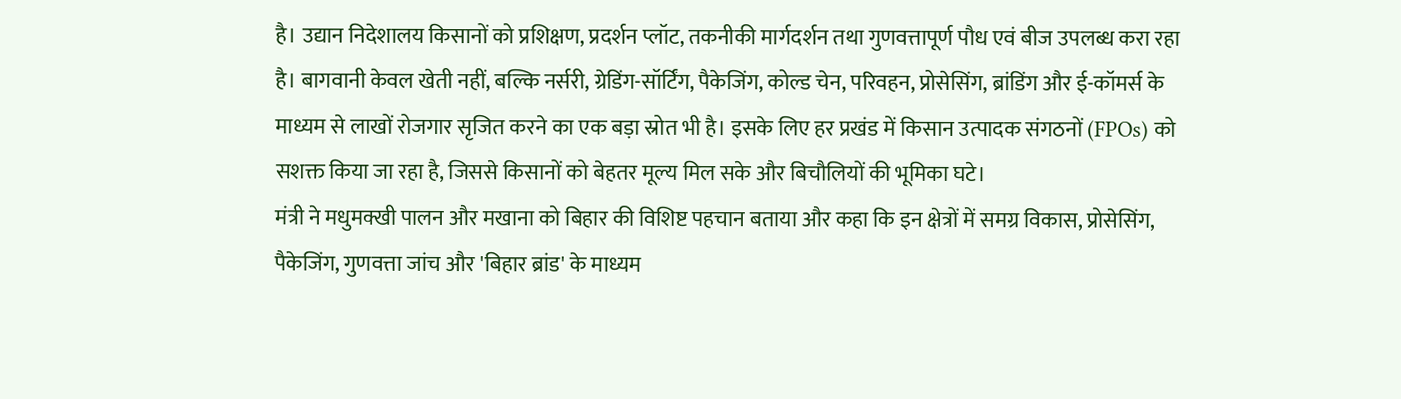है। उद्यान निदेशालय किसानों को प्रशिक्षण, प्रदर्शन प्लॉट, तकनीकी मार्गदर्शन तथा गुणवत्तापूर्ण पौध एवं बीज उपलब्ध करा रहा है। बागवानी केवल खेती नहीं, बल्कि नर्सरी, ग्रेडिंग-सॉर्टिंग, पैकेजिंग, कोल्ड चेन, परिवहन, प्रोसेसिंग, ब्रांडिंग और ई-कॉमर्स के माध्यम से लाखों रोजगार सृजित करने का एक बड़ा स्रोत भी है। इसके लिए हर प्रखंड में किसान उत्पादक संगठनों (FPOs) को सशक्त किया जा रहा है, जिससे किसानों को बेहतर मूल्य मिल सके और बिचौलियों की भूमिका घटे।
मंत्री ने मधुमक्खी पालन और मखाना को बिहार की विशिष्ट पहचान बताया और कहा कि इन क्षेत्रों में समग्र विकास, प्रोसेसिंग, पैकेजिंग, गुणवत्ता जांच और 'बिहार ब्रांड' के माध्यम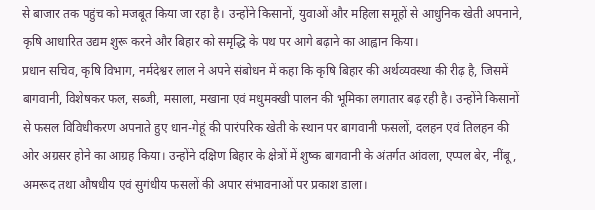से बाजार तक पहुंच को मजबूत किया जा रहा है। उन्होंने किसानों, युवाओं और महिला समूहों से आधुनिक खेती अपनाने, कृषि आधारित उद्यम शुरू करने और बिहार को समृद्धि के पथ पर आगे बढ़ाने का आह्वान किया।
प्रधान सचिव, कृषि विभाग, नर्मदेश्वर लाल ने अपने संबोधन में कहा कि कृषि बिहार की अर्थव्यवस्था की रीढ़ है, जिसमें बागवानी, विशेषकर फल, सब्जी, मसाला, मखाना एवं मधुमक्खी पालन की भूमिका लगातार बढ़ रही है। उन्होंने किसानों से फसल विविधीकरण अपनाते हुए धान-गेहूं की पारंपरिक खेती के स्थान पर बागवानी फसलों, दलहन एवं तिलहन की ओर अग्रसर होने का आग्रह किया। उन्होंने दक्षिण बिहार के क्षेत्रों में शुष्क बागवानी के अंतर्गत आंवला, एप्पल बेर, नींबू, अमरूद तथा औषधीय एवं सुगंधीय फसलों की अपार संभावनाओं पर प्रकाश डाला।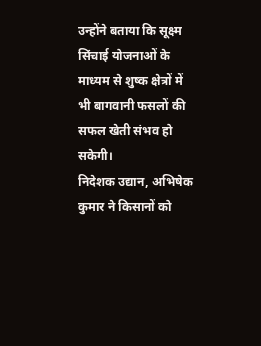उन्होंने बताया कि सूक्ष्म सिंचाई योजनाओं के माध्यम से शुष्क क्षेत्रों में भी बागवानी फसलों की सफल खेती संभव हो सकेगी।
निदेशक उद्यान, अभिषेक कुमार ने किसानों को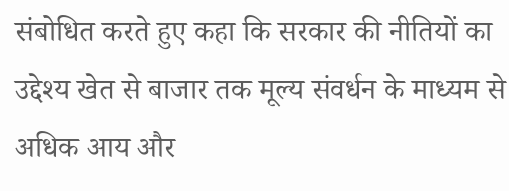संबोधित करते हुए कहा कि सरकार की नीतियों का उद्देश्य खेत से बाजार तक मूल्य संवर्धन के माध्यम से अधिक आय और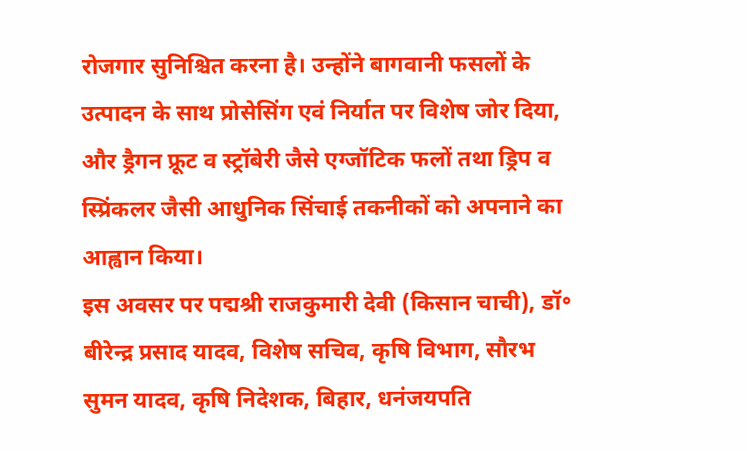रोजगार सुनिश्चित करना है। उन्होंने बागवानी फसलों के उत्पादन के साथ प्रोसेसिंग एवं निर्यात पर विशेष जोर दिया, और ड्रैगन फ्रूट व स्ट्रॉबेरी जैसे एग्जॉटिक फलों तथा ड्रिप व स्प्रिंकलर जैसी आधुनिक सिंचाई तकनीकों को अपनाने का आह्वान किया।
इस अवसर पर पद्मश्री राजकुमारी देवी (किसान चाची), डॉ॰ बीरेन्द्र प्रसाद यादव, विशेष सचिव, कृषि विभाग, सौरभ सुमन यादव, कृषि निदेशक, बिहार, धनंजयपति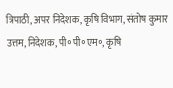त्रिपाठी, अपर निदेशक, कृषि विभाग, संतोष कुमार उत्तम, निदेशक, पी॰पी॰एम॰, कृषि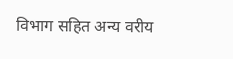विभाग सहित अन्य वरीय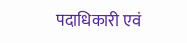पदाधिकारी एवं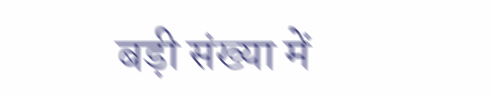बड़ी संख्या में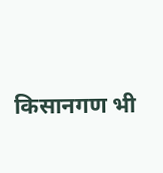किसानगण भी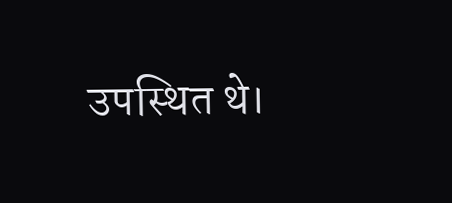उपस्थित थे।